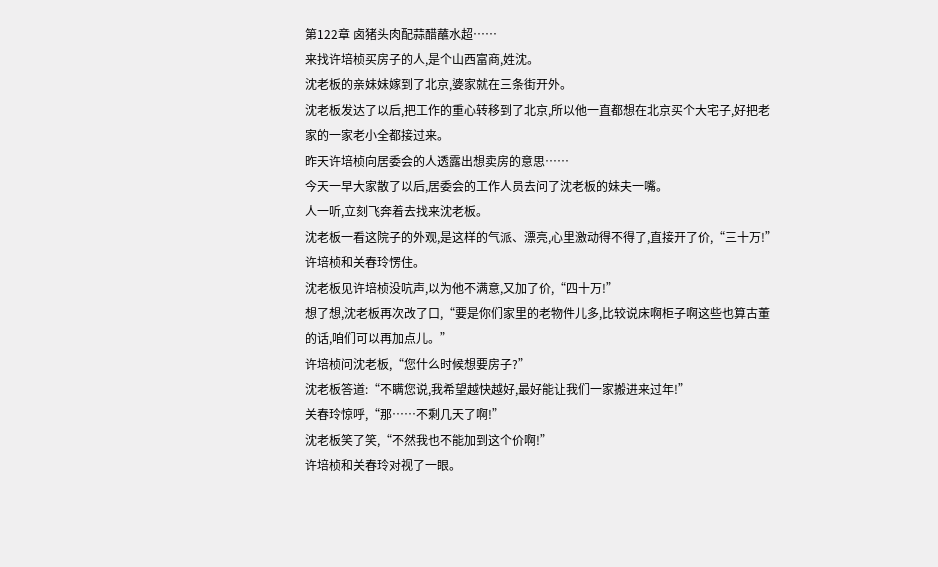第122章 卤猪头肉配蒜醋蘸水超……
来找许培桢买房子的人,是个山西富商,姓沈。
沈老板的亲妹妹嫁到了北京,婆家就在三条街开外。
沈老板发达了以后,把工作的重心转移到了北京,所以他一直都想在北京买个大宅子,好把老家的一家老小全都接过来。
昨天许培桢向居委会的人透露出想卖房的意思……
今天一早大家散了以后,居委会的工作人员去问了沈老板的妹夫一嘴。
人一听,立刻飞奔着去找来沈老板。
沈老板一看这院子的外观,是这样的气派、漂亮,心里激动得不得了,直接开了价,“三十万!”
许培桢和关春玲愣住。
沈老板见许培桢没吭声,以为他不满意,又加了价,“四十万!”
想了想,沈老板再次改了口,“要是你们家里的老物件儿多,比较说床啊柜子啊这些也算古董的话,咱们可以再加点儿。”
许培桢问沈老板,“您什么时候想要房子?”
沈老板答道:“不瞒您说,我希望越快越好,最好能让我们一家搬进来过年!”
关春玲惊呼,“那……不剩几天了啊!”
沈老板笑了笑,“不然我也不能加到这个价啊!”
许培桢和关春玲对视了一眼。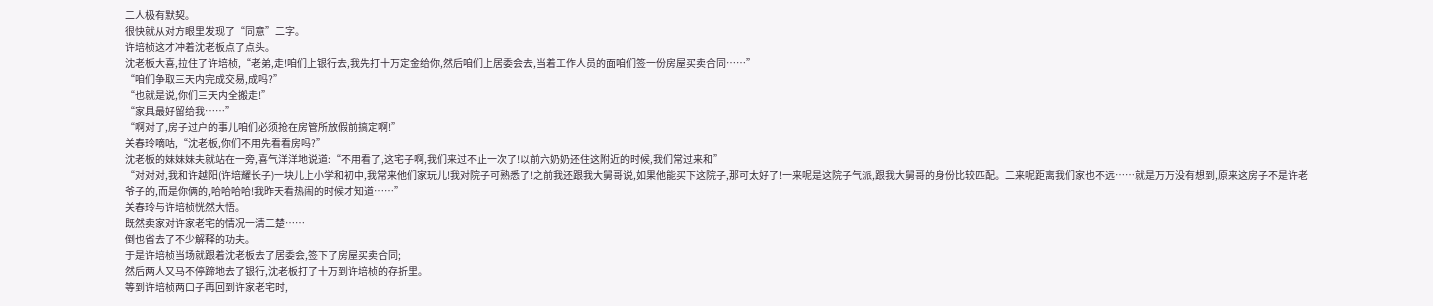二人极有默契。
很快就从对方眼里发现了“同意”二字。
许培桢这才冲着沈老板点了点头。
沈老板大喜,拉住了许培桢,“老弟,走!咱们上银行去,我先打十万定金给你,然后咱们上居委会去,当着工作人员的面咱们签一份房屋买卖合同……”
“咱们争取三天内完成交易,成吗?”
“也就是说,你们三天内全搬走!”
“家具最好留给我……”
“啊对了,房子过户的事儿咱们必须抢在房管所放假前搞定啊!”
关春玲嘀咕,“沈老板,你们不用先看看房吗?”
沈老板的妹妹妹夫就站在一旁,喜气洋洋地说道:“不用看了,这宅子啊,我们来过不止一次了!以前六奶奶还住这附近的时候,我们常过来和”
“对对对,我和许越阳(许培耀长子)一块儿上小学和初中,我常来他们家玩儿!我对院子可熟悉了!之前我还跟我大舅哥说,如果他能买下这院子,那可太好了!一来呢是这院子气派,跟我大舅哥的身份比较匹配。二来呢距离我们家也不远……就是万万没有想到,原来这房子不是许老爷子的,而是你俩的,哈哈哈哈!我昨天看热闹的时候才知道……”
关春玲与许培桢恍然大悟。
既然卖家对许家老宅的情况一清二楚……
倒也省去了不少解释的功夫。
于是许培桢当场就跟着沈老板去了居委会,签下了房屋买卖合同;
然后两人又马不停蹄地去了银行,沈老板打了十万到许培桢的存折里。
等到许培桢两口子再回到许家老宅时,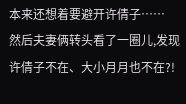本来还想着要避开许倩子……
然后夫妻俩转头看了一圈儿,发现许倩子不在、大小月月也不在?!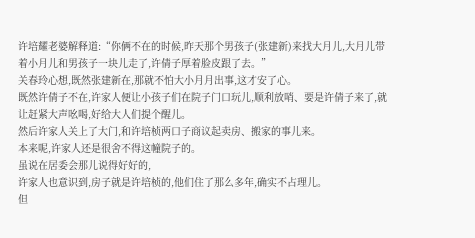许培耀老婆解释道:“你俩不在的时候,昨天那个男孩子(张建新)来找大月儿,大月儿带着小月儿和男孩子一块儿走了,许倩子厚着脸皮跟了去。”
关春玲心想,既然张建新在,那就不怕大小月月出事,这才安了心。
既然许倩子不在,许家人便让小孩子们在院子门口玩儿,顺利放哨、要是许倩子来了,就让赶紧大声吆喝,好给大人们提个醒儿。
然后许家人关上了大门,和许培桢两口子商议起卖房、搬家的事儿来。
本来呢,许家人还是很舍不得这幢院子的。
虽说在居委会那儿说得好好的,
许家人也意识到,房子就是许培桢的,他们住了那么多年,确实不占理儿。
但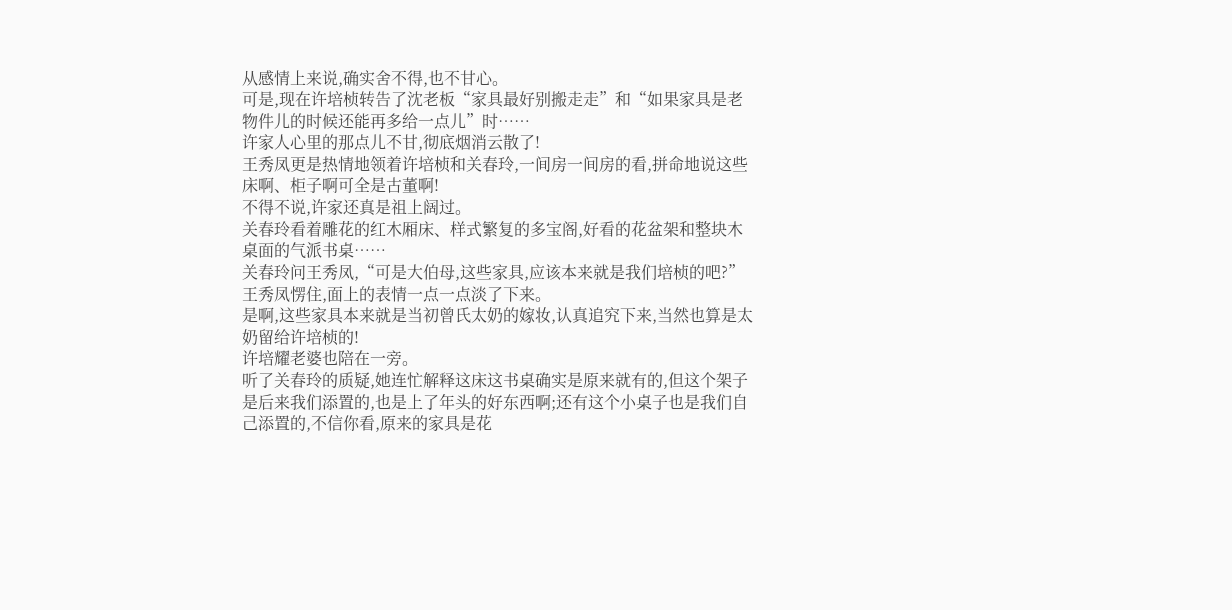从感情上来说,确实舍不得,也不甘心。
可是,现在许培桢转告了沈老板“家具最好别搬走走”和“如果家具是老物件儿的时候还能再多给一点儿”时……
许家人心里的那点儿不甘,彻底烟消云散了!
王秀凤更是热情地领着许培桢和关春玲,一间房一间房的看,拼命地说这些床啊、柜子啊可全是古董啊!
不得不说,许家还真是祖上阔过。
关春玲看着雕花的红木厢床、样式繁复的多宝阁,好看的花盆架和整块木桌面的气派书桌……
关春玲问王秀凤,“可是大伯母,这些家具,应该本来就是我们培桢的吧?”
王秀凤愣住,面上的表情一点一点淡了下来。
是啊,这些家具本来就是当初曾氏太奶的嫁妆,认真追究下来,当然也算是太奶留给许培桢的!
许培耀老婆也陪在一旁。
听了关春玲的质疑,她连忙解释这床这书桌确实是原来就有的,但这个架子是后来我们添置的,也是上了年头的好东西啊;还有这个小桌子也是我们自己添置的,不信你看,原来的家具是花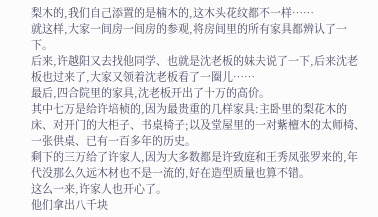梨木的,我们自己添置的是楠木的,这木头花纹都不一样……
就这样,大家一间房一间房的参观,将房间里的所有家具都辨认了一下。
后来,许越阳又去找他同学、也就是沈老板的妹夫说了一下,后来沈老板也过来了,大家又领着沈老板看了一圈儿……
最后,四合院里的家具,沈老板开出了十万的高价。
其中七万是给许培桢的,因为最贵重的几样家具:主卧里的梨花木的床、对开门的大柜子、书桌椅子;以及堂屋里的一对紫檀木的太师椅、一张供桌、已有一百多年的历史。
剩下的三万给了许家人,因为大多数都是许致庭和王秀凤张罗来的,年代没那么久远木材也不是一流的,好在造型质量也算不错。
这么一来,许家人也开心了。
他们拿出八千块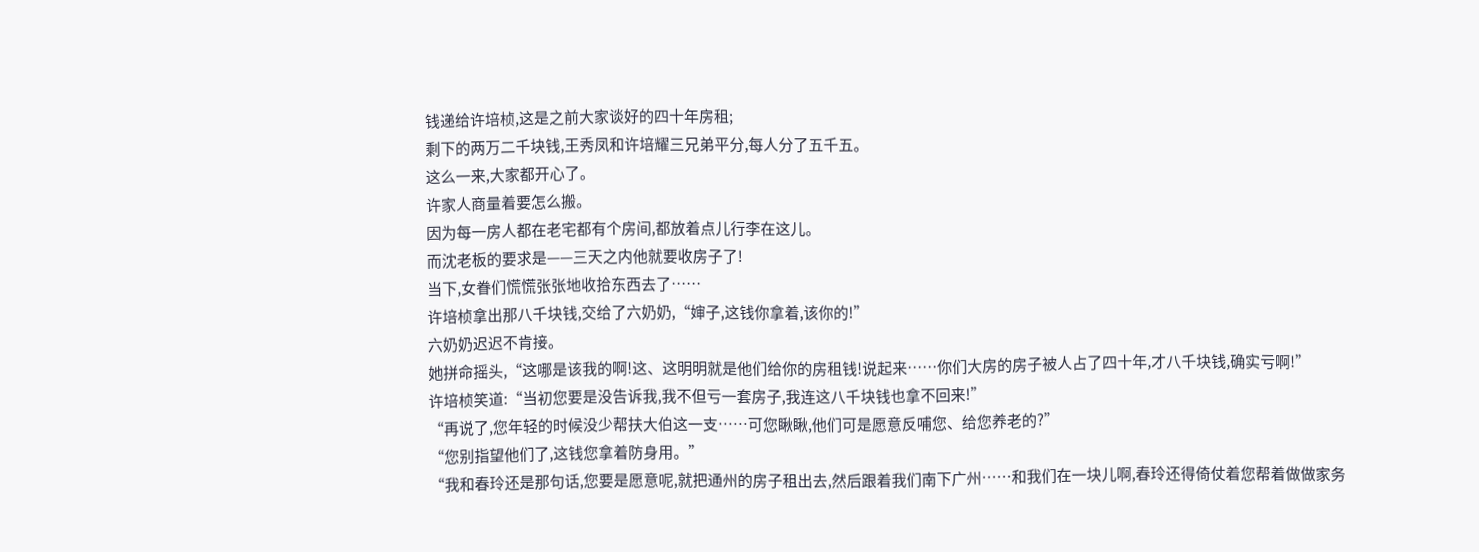钱递给许培桢,这是之前大家谈好的四十年房租;
剩下的两万二千块钱,王秀凤和许培耀三兄弟平分,每人分了五千五。
这么一来,大家都开心了。
许家人商量着要怎么搬。
因为每一房人都在老宅都有个房间,都放着点儿行李在这儿。
而沈老板的要求是——三天之内他就要收房子了!
当下,女眷们慌慌张张地收拾东西去了……
许培桢拿出那八千块钱,交给了六奶奶,“婶子,这钱你拿着,该你的!”
六奶奶迟迟不肯接。
她拼命摇头,“这哪是该我的啊!这、这明明就是他们给你的房租钱!说起来……你们大房的房子被人占了四十年,才八千块钱,确实亏啊!”
许培桢笑道:“当初您要是没告诉我,我不但亏一套房子,我连这八千块钱也拿不回来!”
“再说了,您年轻的时候没少帮扶大伯这一支……可您瞅瞅,他们可是愿意反哺您、给您养老的?”
“您别指望他们了,这钱您拿着防身用。”
“我和春玲还是那句话,您要是愿意呢,就把通州的房子租出去,然后跟着我们南下广州……和我们在一块儿啊,春玲还得倚仗着您帮着做做家务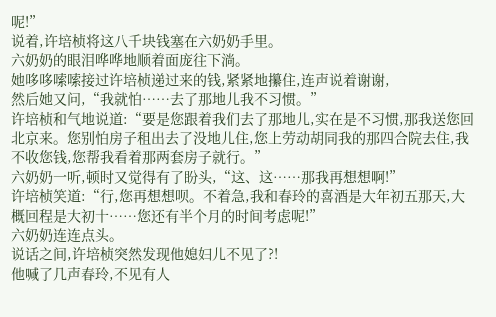呢!”
说着,许培桢将这八千块钱塞在六奶奶手里。
六奶奶的眼泪哗哗地顺着面庞往下淌。
她哆哆嗦嗦接过许培桢递过来的钱,紧紧地攥住,连声说着谢谢,
然后她又问,“我就怕……去了那地儿我不习惯。”
许培桢和气地说道:“要是您跟着我们去了那地儿,实在是不习惯,那我送您回北京来。您别怕房子租出去了没地儿住,您上劳动胡同我的那四合院去住,我不收您钱,您帮我看着那两套房子就行。”
六奶奶一听,顿时又觉得有了盼头,“这、这……那我再想想啊!”
许培桢笑道:“行,您再想想呗。不着急,我和春玲的喜酒是大年初五那天,大概回程是大初十……您还有半个月的时间考虑呢!”
六奶奶连连点头。
说话之间,许培桢突然发现他媳妇儿不见了?!
他喊了几声春玲,不见有人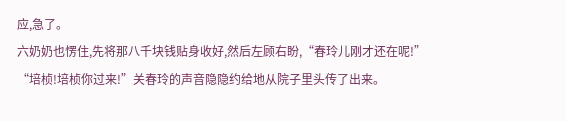应,急了。
六奶奶也愣住,先将那八千块钱贴身收好,然后左顾右盼,“春玲儿刚才还在呢!”
“培桢!培桢你过来!”关春玲的声音隐隐约给地从院子里头传了出来。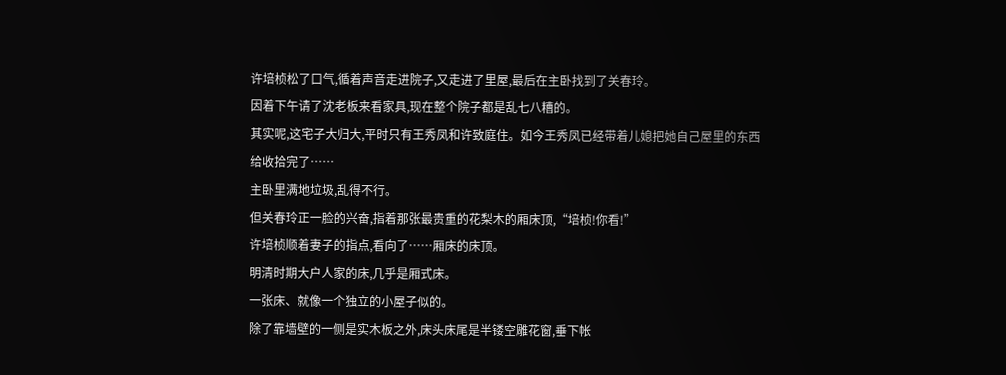许培桢松了口气,循着声音走进院子,又走进了里屋,最后在主卧找到了关春玲。
因着下午请了沈老板来看家具,现在整个院子都是乱七八糟的。
其实呢,这宅子大归大,平时只有王秀凤和许致庭住。如今王秀凤已经带着儿媳把她自己屋里的东西给收拾完了……
主卧里满地垃圾,乱得不行。
但关春玲正一脸的兴奋,指着那张最贵重的花梨木的厢床顶,“培桢!你看!”
许培桢顺着妻子的指点,看向了……厢床的床顶。
明清时期大户人家的床,几乎是厢式床。
一张床、就像一个独立的小屋子似的。
除了靠墙壁的一侧是实木板之外,床头床尾是半镂空雕花窗,垂下帐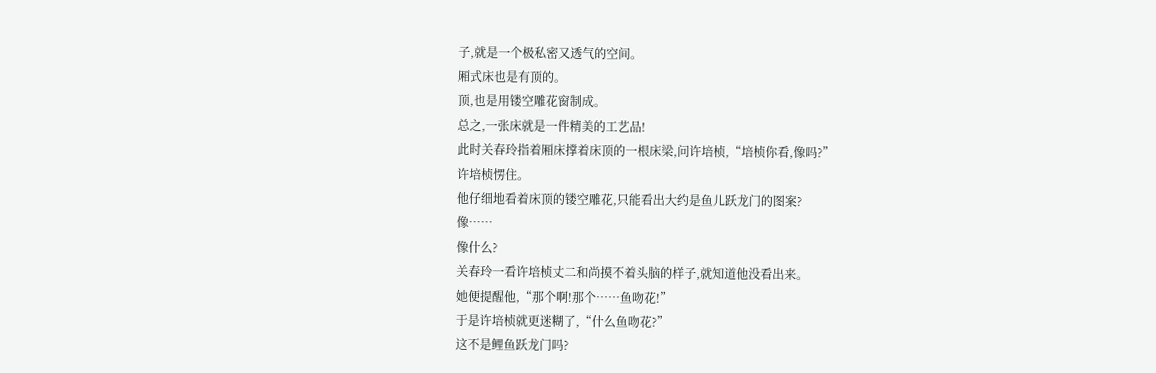子,就是一个极私密又透气的空间。
厢式床也是有顶的。
顶,也是用镂空雕花窗制成。
总之,一张床就是一件精美的工艺品!
此时关春玲指着厢床撑着床顶的一根床梁,问许培桢,“培桢你看,像吗?”
许培桢愣住。
他仔细地看着床顶的镂空雕花,只能看出大约是鱼儿跃龙门的图案?
像……
像什么?
关春玲一看许培桢丈二和尚摸不着头脑的样子,就知道他没看出来。
她便提醒他,“那个啊!那个……鱼吻花!”
于是许培桢就更迷糊了,“什么鱼吻花?”
这不是鲤鱼跃龙门吗?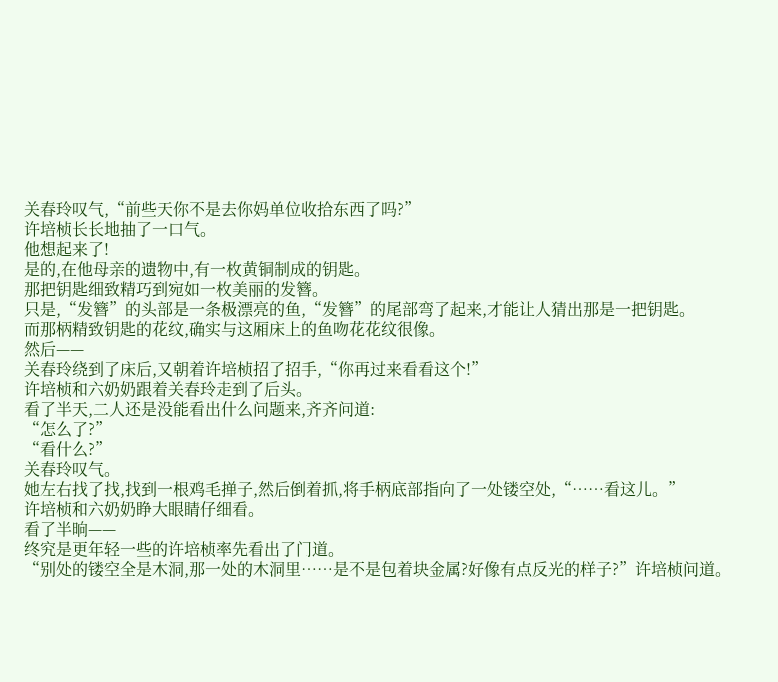关春玲叹气,“前些天你不是去你妈单位收拾东西了吗?”
许培桢长长地抽了一口气。
他想起来了!
是的,在他母亲的遗物中,有一枚黄铜制成的钥匙。
那把钥匙细致精巧到宛如一枚美丽的发簪。
只是,“发簪”的头部是一条极漂亮的鱼,“发簪”的尾部弯了起来,才能让人猜出那是一把钥匙。
而那柄精致钥匙的花纹,确实与这厢床上的鱼吻花花纹很像。
然后——
关春玲绕到了床后,又朝着许培桢招了招手,“你再过来看看这个!”
许培桢和六奶奶跟着关春玲走到了后头。
看了半天,二人还是没能看出什么问题来,齐齐问道:
“怎么了?”
“看什么?”
关春玲叹气。
她左右找了找,找到一根鸡毛掸子,然后倒着抓,将手柄底部指向了一处镂空处,“……看这儿。”
许培桢和六奶奶睁大眼睛仔细看。
看了半晌——
终究是更年轻一些的许培桢率先看出了门道。
“别处的镂空全是木洞,那一处的木洞里……是不是包着块金属?好像有点反光的样子?”许培桢问道。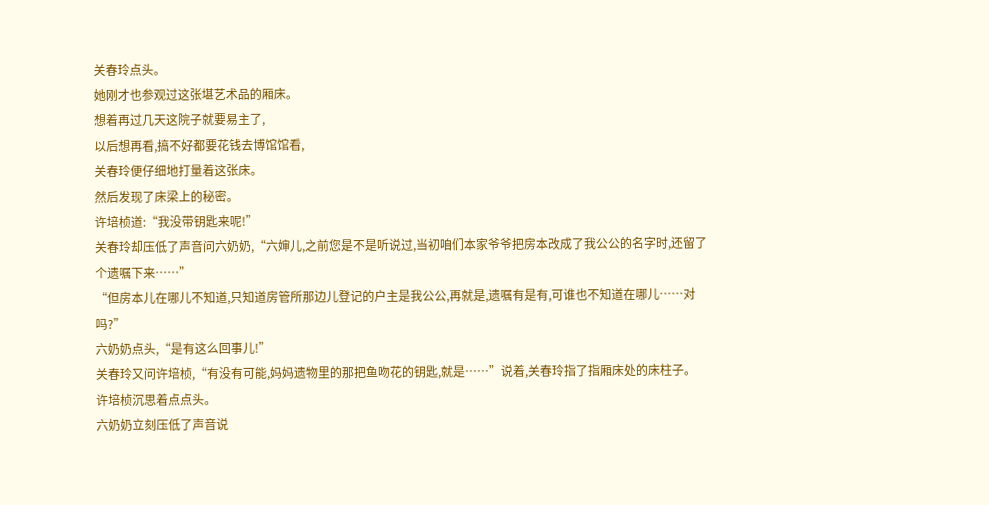关春玲点头。
她刚才也参观过这张堪艺术品的厢床。
想着再过几天这院子就要易主了,
以后想再看,搞不好都要花钱去博馆馆看,
关春玲便仔细地打量着这张床。
然后发现了床梁上的秘密。
许培桢道:“我没带钥匙来呢!”
关春玲却压低了声音问六奶奶,“六婶儿,之前您是不是听说过,当初咱们本家爷爷把房本改成了我公公的名字时,还留了个遗嘱下来……”
“但房本儿在哪儿不知道,只知道房管所那边儿登记的户主是我公公,再就是,遗嘱有是有,可谁也不知道在哪儿……对吗?”
六奶奶点头,“是有这么回事儿!”
关春玲又问许培桢,“有没有可能,妈妈遗物里的那把鱼吻花的钥匙,就是……”说着,关春玲指了指厢床处的床柱子。
许培桢沉思着点点头。
六奶奶立刻压低了声音说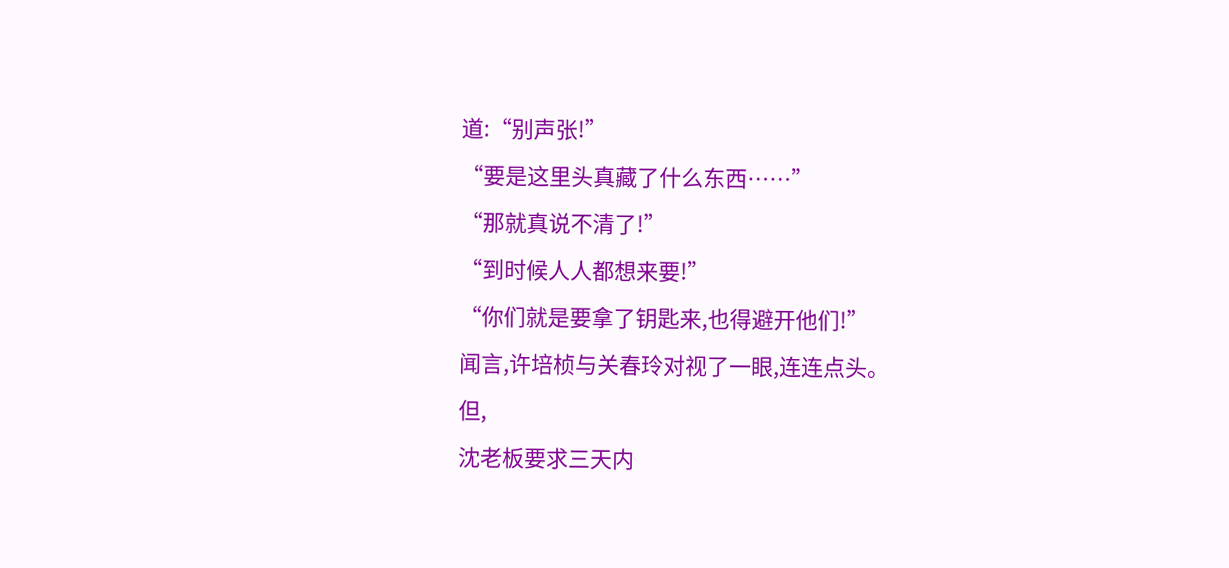道:“别声张!”
“要是这里头真藏了什么东西……”
“那就真说不清了!”
“到时候人人都想来要!”
“你们就是要拿了钥匙来,也得避开他们!”
闻言,许培桢与关春玲对视了一眼,连连点头。
但,
沈老板要求三天内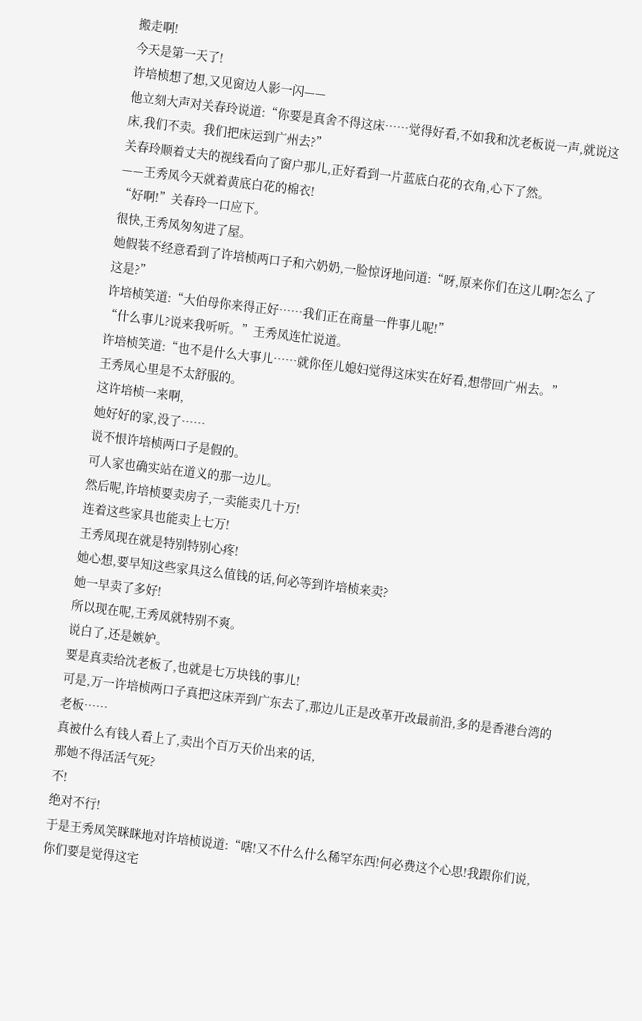搬走啊!
今天是第一天了!
许培桢想了想,又见窗边人影一闪——
他立刻大声对关春玲说道:“你要是真舍不得这床……觉得好看,不如我和沈老板说一声,就说这床,我们不卖。我们把床运到广州去?”
关春玲顺着丈夫的视线看向了窗户那儿,正好看到一片蓝底白花的衣角,心下了然。
——王秀凤今天就着黄底白花的棉衣!
“好啊!”关春玲一口应下。
很快,王秀凤匆匆进了屋。
她假装不经意看到了许培桢两口子和六奶奶,一脸惊讶地问道:“呀,原来你们在这儿啊?怎么了这是?”
许培桢笑道:“大伯母你来得正好……我们正在商量一件事儿呢!”
“什么事儿?说来我听听。”王秀凤连忙说道。
许培桢笑道:“也不是什么大事儿……就你侄儿媳妇觉得这床实在好看,想带回广州去。”
王秀凤心里是不太舒服的。
这许培桢一来啊,
她好好的家,没了……
说不恨许培桢两口子是假的。
可人家也确实站在道义的那一边儿。
然后呢,许培桢要卖房子,一卖能卖几十万!
连着这些家具也能卖上七万!
王秀凤现在就是特别特别心疼!
她心想,要早知这些家具这么值钱的话,何必等到许培桢来卖?
她一早卖了多好!
所以现在呢,王秀凤就特别不爽。
说白了,还是嫉妒。
要是真卖给沈老板了,也就是七万块钱的事儿!
可是,万一许培桢两口子真把这床弄到广东去了,那边儿正是改革开改最前沿,多的是香港台湾的老板……
真被什么有钱人看上了,卖出个百万天价出来的话,
那她不得活活气死?
不!
绝对不行!
于是王秀凤笑眯眯地对许培桢说道:“嗐!又不什么什么稀罕东西!何必费这个心思!我跟你们说,你们要是觉得这宅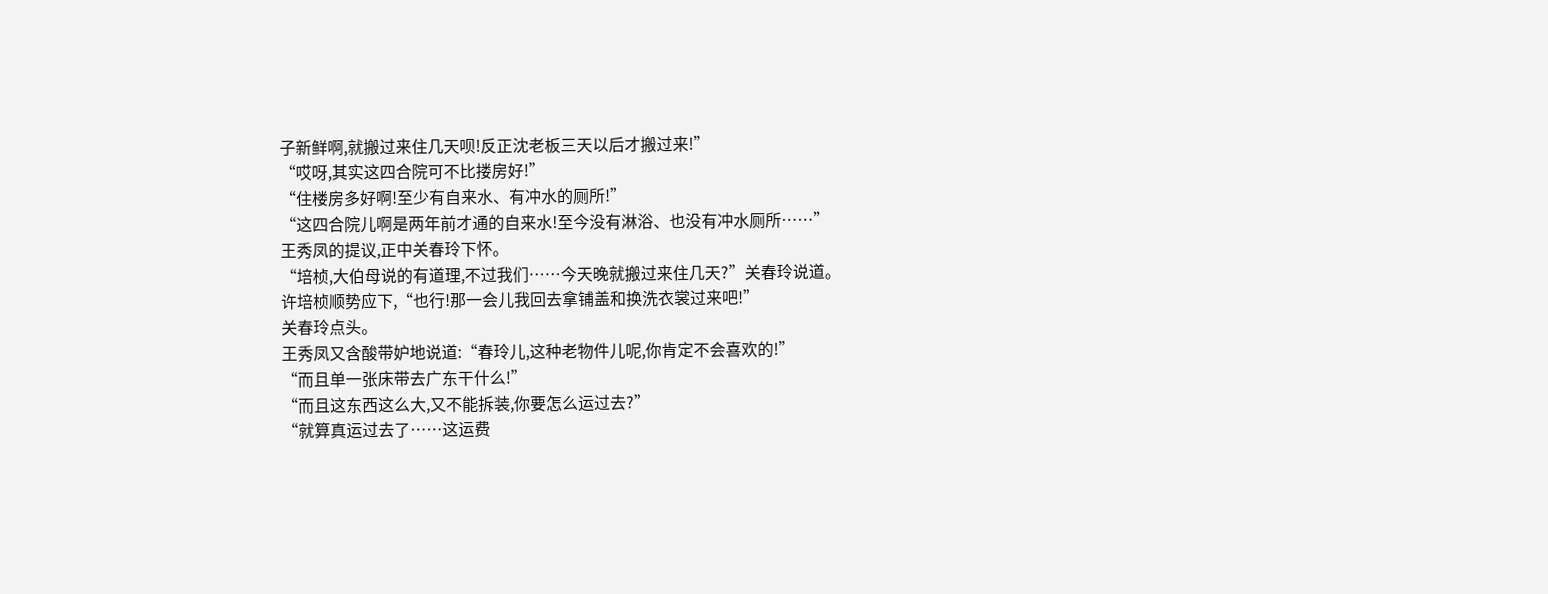子新鲜啊,就搬过来住几天呗!反正沈老板三天以后才搬过来!”
“哎呀,其实这四合院可不比搂房好!”
“住楼房多好啊!至少有自来水、有冲水的厕所!”
“这四合院儿啊是两年前才通的自来水!至今没有淋浴、也没有冲水厕所……”
王秀凤的提议,正中关春玲下怀。
“培桢,大伯母说的有道理,不过我们……今天晚就搬过来住几天?”关春玲说道。
许培桢顺势应下,“也行!那一会儿我回去拿铺盖和换洗衣裳过来吧!”
关春玲点头。
王秀凤又含酸带妒地说道:“春玲儿,这种老物件儿呢,你肯定不会喜欢的!”
“而且单一张床带去广东干什么!”
“而且这东西这么大,又不能拆装,你要怎么运过去?”
“就算真运过去了……这运费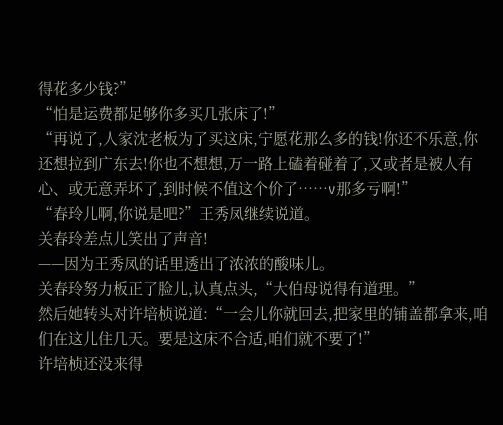得花多少钱?”
“怕是运费都足够你多买几张床了!”
“再说了,人家沈老板为了买这床,宁愿花那么多的钱!你还不乐意,你还想拉到广东去!你也不想想,万一路上磕着碰着了,又或者是被人有心、或无意弄坏了,到时候不值这个价了……v那多亏啊!”
“春玲儿啊,你说是吧?”王秀凤继续说道。
关春玲差点儿笑出了声音!
——因为王秀凤的话里透出了浓浓的酸味儿。
关春玲努力板正了脸儿,认真点头,“大伯母说得有道理。”
然后她转头对许培桢说道:“一会儿你就回去,把家里的铺盖都拿来,咱们在这儿住几天。要是这床不合适,咱们就不要了!”
许培桢还没来得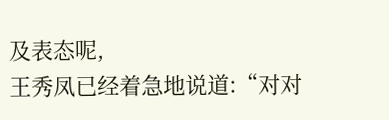及表态呢,
王秀凤已经着急地说道:“对对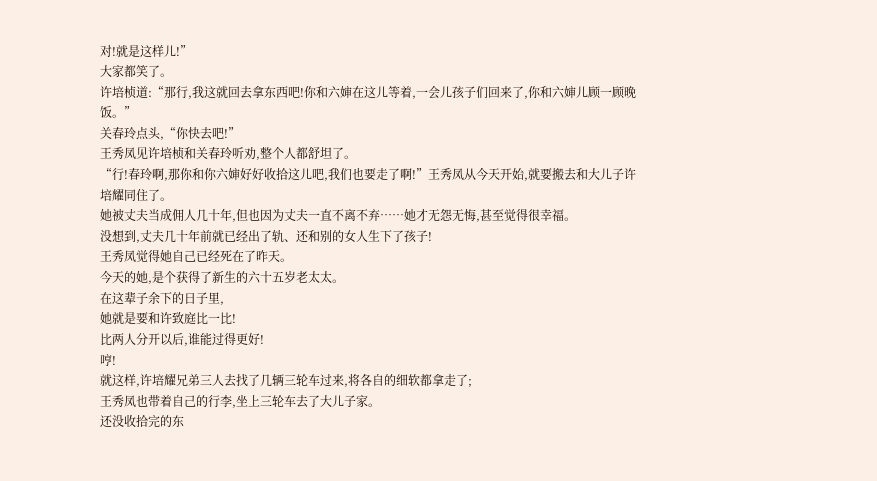对!就是这样儿!”
大家都笑了。
许培桢道:“那行,我这就回去拿东西吧!你和六婶在这儿等着,一会儿孩子们回来了,你和六婶儿顾一顾晚饭。”
关春玲点头,“你快去吧!”
王秀凤见许培桢和关春玲听劝,整个人都舒坦了。
“行!春玲啊,那你和你六婶好好收拾这儿吧,我们也要走了啊!”王秀凤从今天开始,就要搬去和大儿子许培耀同住了。
她被丈夫当成佣人几十年,但也因为丈夫一直不离不弃……她才无怨无悔,甚至觉得很幸福。
没想到,丈夫几十年前就已经出了轨、还和别的女人生下了孩子!
王秀凤觉得她自己已经死在了昨天。
今天的她,是个获得了新生的六十五岁老太太。
在这辈子余下的日子里,
她就是要和许致庭比一比!
比两人分开以后,谁能过得更好!
哼!
就这样,许培耀兄弟三人去找了几辆三轮车过来,将各自的细软都拿走了;
王秀凤也带着自己的行李,坐上三轮车去了大儿子家。
还没收拾完的东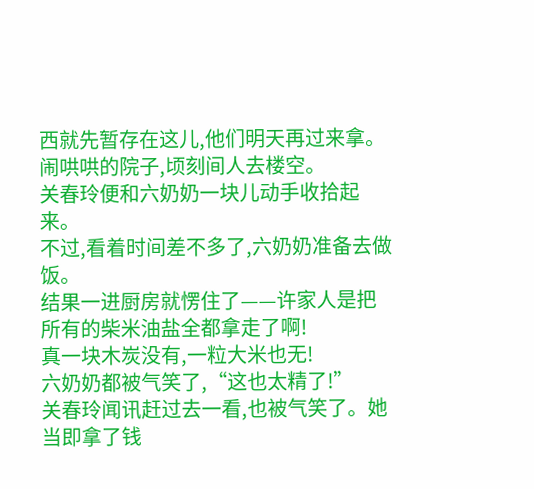西就先暂存在这儿,他们明天再过来拿。
闹哄哄的院子,顷刻间人去楼空。
关春玲便和六奶奶一块儿动手收拾起来。
不过,看着时间差不多了,六奶奶准备去做饭。
结果一进厨房就愣住了——许家人是把所有的柴米油盐全都拿走了啊!
真一块木炭没有,一粒大米也无!
六奶奶都被气笑了,“这也太精了!”
关春玲闻讯赶过去一看,也被气笑了。她当即拿了钱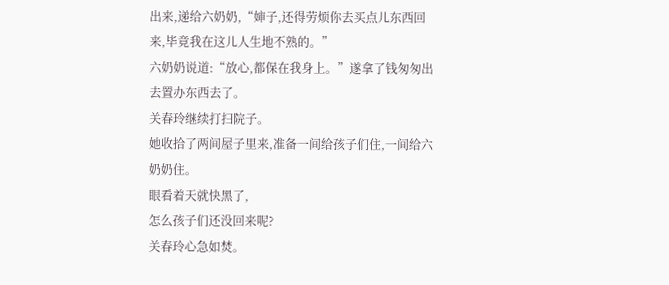出来,递给六奶奶,“婶子,还得劳烦你去买点儿东西回来,毕竟我在这儿人生地不熟的。”
六奶奶说道:“放心,都保在我身上。”遂拿了钱匆匆出去置办东西去了。
关春玲继续打扫院子。
她收拾了两间屋子里来,准备一间给孩子们住,一间给六奶奶住。
眼看着天就快黑了,
怎么孩子们还没回来呢?
关春玲心急如焚。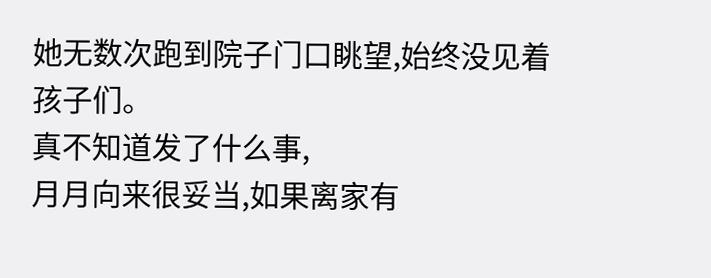她无数次跑到院子门口眺望,始终没见着孩子们。
真不知道发了什么事,
月月向来很妥当,如果离家有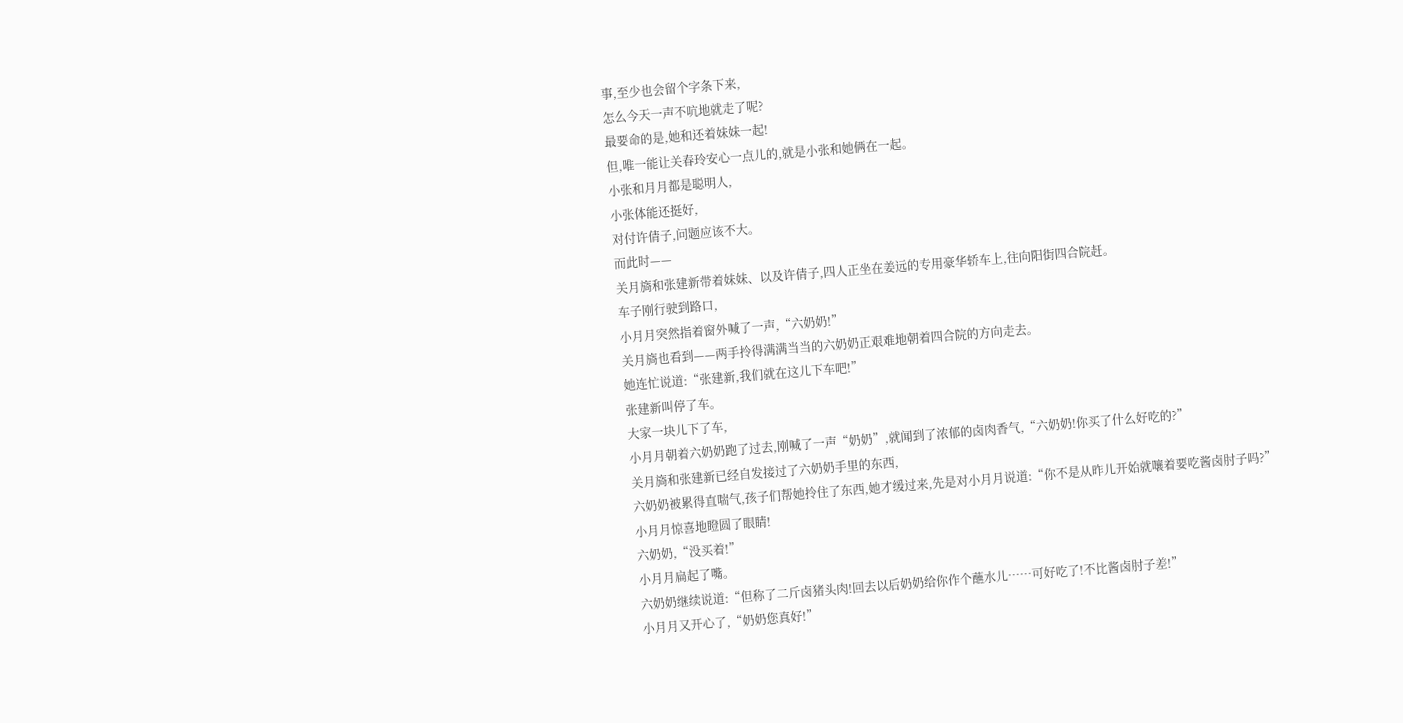事,至少也会留个字条下来,
怎么今天一声不吭地就走了呢?
最要命的是,她和还着妹妹一起!
但,唯一能让关春玲安心一点儿的,就是小张和她俩在一起。
小张和月月都是聪明人,
小张体能还挺好,
对付许倩子,问题应该不大。
而此时——
关月旖和张建新带着妹妹、以及许倩子,四人正坐在姜远的专用豪华轿车上,往向阳街四合院赶。
车子刚行驶到路口,
小月月突然指着窗外喊了一声,“六奶奶!”
关月旖也看到——两手拎得满满当当的六奶奶正艰难地朝着四合院的方向走去。
她连忙说道:“张建新,我们就在这儿下车吧!”
张建新叫停了车。
大家一块儿下了车,
小月月朝着六奶奶跑了过去,刚喊了一声“奶奶”,就闻到了浓郁的卤肉香气,“六奶奶!你买了什么好吃的?”
关月旖和张建新已经自发接过了六奶奶手里的东西,
六奶奶被累得直喘气,孩子们帮她拎住了东西,她才缓过来,先是对小月月说道:“你不是从昨儿开始就嚷着要吃酱卤肘子吗?”
小月月惊喜地瞪圆了眼睛!
六奶奶,“没买着!”
小月月扁起了嘴。
六奶奶继续说道:“但称了二斤卤猪头肉!回去以后奶奶给你作个蘸水儿……可好吃了!不比酱卤肘子差!”
小月月又开心了,“奶奶您真好!”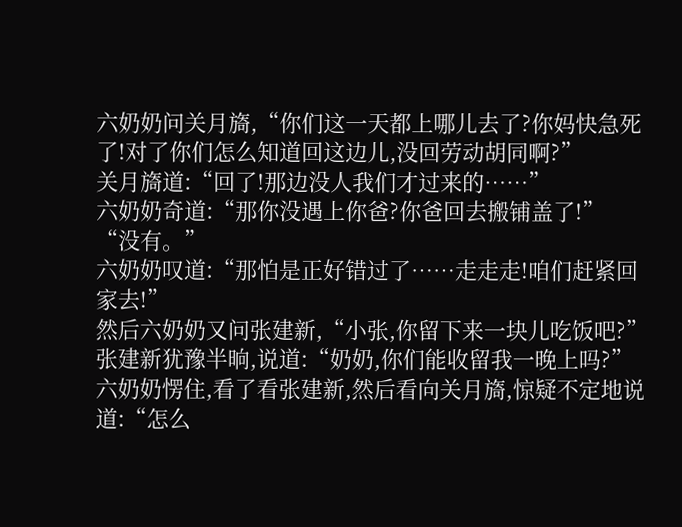六奶奶问关月旖,“你们这一天都上哪儿去了?你妈快急死了!对了你们怎么知道回这边儿,没回劳动胡同啊?”
关月旖道:“回了!那边没人我们才过来的……”
六奶奶奇道:“那你没遇上你爸?你爸回去搬铺盖了!”
“没有。”
六奶奶叹道:“那怕是正好错过了……走走走!咱们赶紧回家去!”
然后六奶奶又问张建新,“小张,你留下来一块儿吃饭吧?”
张建新犹豫半晌,说道:“奶奶,你们能收留我一晚上吗?”
六奶奶愣住,看了看张建新,然后看向关月旖,惊疑不定地说道:“怎么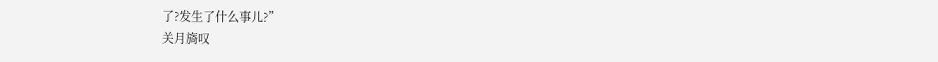了?发生了什么事儿?”
关月旖叹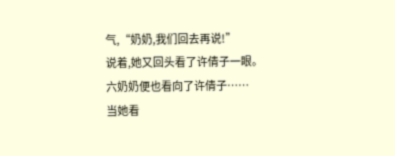气,“奶奶,我们回去再说!”
说着,她又回头看了许倩子一眼。
六奶奶便也看向了许倩子……
当她看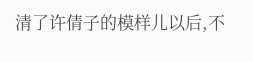清了许倩子的模样儿以后,不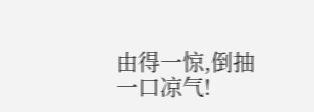由得一惊,倒抽一口凉气!